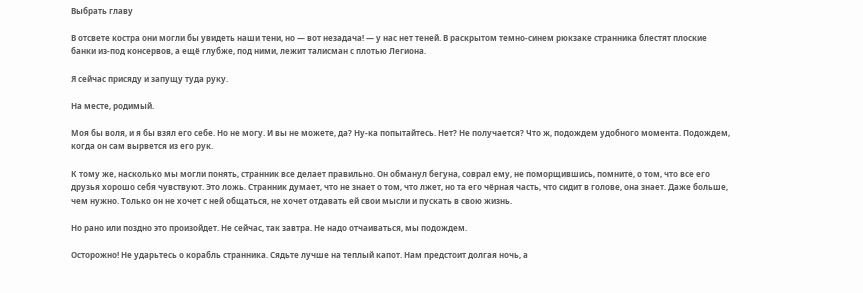Выбрать главу

В отсвете костра они могли бы увидеть наши тени, но — вот незадача! — у нас нет теней. В раскрытом темно-синем рюкзаке странника блестят плоские банки из-под консервов, а ещё глубже, под ними, лежит талисман с плотью Легиона.

Я сейчас присяду и запущу туда руку.

На месте, родимый.

Моя бы воля, и я бы взял его себе. Но не могу. И вы не можете, да? Ну-ка попытайтесь. Нет? Не получается? Что ж, подождем удобного момента. Подождем, когда он сам вырвется из его рук.

К тому же, насколько мы могли понять, странник все делает правильно. Он обманул бегуна, соврал ему, не поморщившись, помните, о том, что все его друзья хорошо себя чувствуют. Это ложь. Странник думает, что не знает о том, что лжет, но та его чёрная часть, что сидит в голове, она знает. Даже больше, чем нужно. Только он не хочет с ней общаться, не хочет отдавать ей свои мысли и пускать в свою жизнь.

Но рано или поздно это произойдет. Не сейчас, так завтра. Не надо отчаиваться, мы подождем.

Осторожно! Не ударьтесь о корабль странника. Сядьте лучше на теплый капот. Нам предстоит долгая ночь, а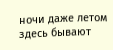ночи даже летом здесь бывают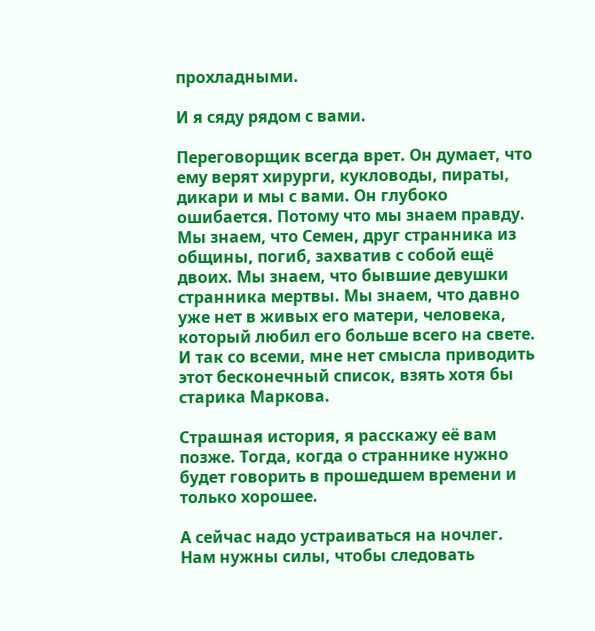прохладными.

И я сяду рядом с вами.

Переговорщик всегда врет. Он думает, что ему верят хирурги, кукловоды, пираты, дикари и мы с вами. Он глубоко ошибается. Потому что мы знаем правду. Мы знаем, что Семен, друг странника из общины, погиб, захватив с собой ещё двоих. Мы знаем, что бывшие девушки странника мертвы. Мы знаем, что давно уже нет в живых его матери, человека, который любил его больше всего на свете. И так со всеми, мне нет смысла приводить этот бесконечный список, взять хотя бы старика Маркова.

Страшная история, я расскажу её вам позже. Тогда, когда о страннике нужно будет говорить в прошедшем времени и только хорошее.

А сейчас надо устраиваться на ночлег. Нам нужны силы, чтобы следовать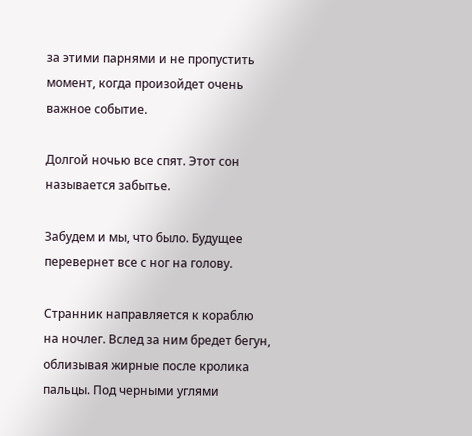за этими парнями и не пропустить момент, когда произойдет очень важное событие.

Долгой ночью все спят. Этот сон называется забытье.

Забудем и мы, что было. Будущее перевернет все с ног на голову.

Странник направляется к кораблю на ночлег. Вслед за ним бредет бегун, облизывая жирные после кролика пальцы. Под черными углями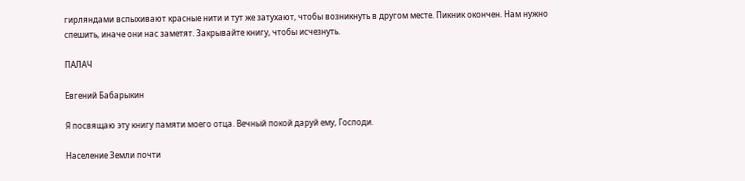гирляндами вспыхивают красные нити и тут же затухают, чтобы возникнуть в другом месте. Пикник окончен. Нам нужно спешить, иначе они нас заметят. Закрывайте книгу, чтобы исчезнуть.

ПАЛАЧ

Евгений Бабарыкин

Я посвящаю эту книгу памяти моего отца. Вечный покой даруй ему, Господи.

Население Земли почти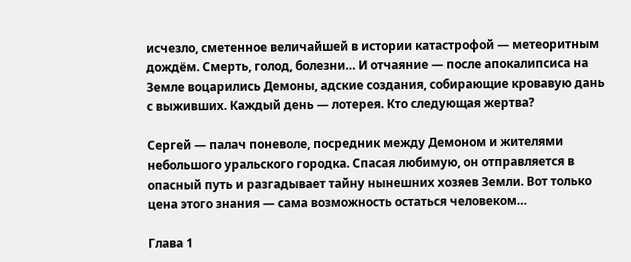исчезло, сметенное величайшей в истории катастрофой — метеоритным дождём. Смерть, голод, болезни… И отчаяние — после апокалипсиса на Земле воцарились Демоны, адские создания, собирающие кровавую дань с выживших. Каждый день — лотерея. Кто следующая жертва?

Сергей — палач поневоле, посредник между Демоном и жителями небольшого уральского городка. Спасая любимую, он отправляется в опасный путь и разгадывает тайну нынешних хозяев Земли. Вот только цена этого знания — сама возможность остаться человеком…

Глава 1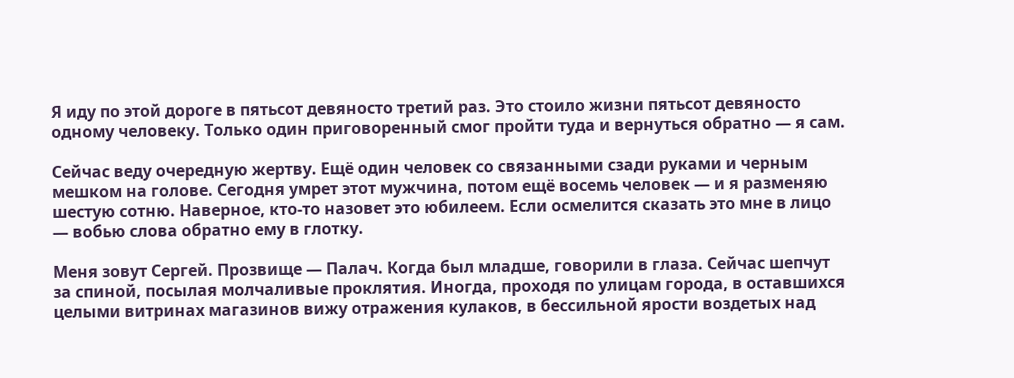Я иду по этой дороге в пятьсот девяносто третий раз. Это стоило жизни пятьсот девяносто одному человеку. Только один приговоренный смог пройти туда и вернуться обратно — я сам.

Сейчас веду очередную жертву. Ещё один человек со связанными сзади руками и черным мешком на голове. Сегодня умрет этот мужчина, потом ещё восемь человек — и я разменяю шестую сотню. Наверное, кто-то назовет это юбилеем. Если осмелится сказать это мне в лицо — вобью слова обратно ему в глотку.

Меня зовут Сергей. Прозвище — Палач. Когда был младше, говорили в глаза. Сейчас шепчут за спиной, посылая молчаливые проклятия. Иногда, проходя по улицам города, в оставшихся целыми витринах магазинов вижу отражения кулаков, в бессильной ярости воздетых над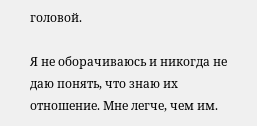головой.

Я не оборачиваюсь и никогда не даю понять, что знаю их отношение. Мне легче, чем им.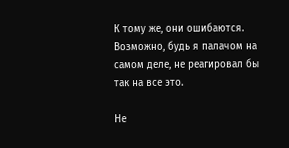К тому же, они ошибаются. Возможно, будь я палачом на самом деле, не реагировал бы так на все это.

Не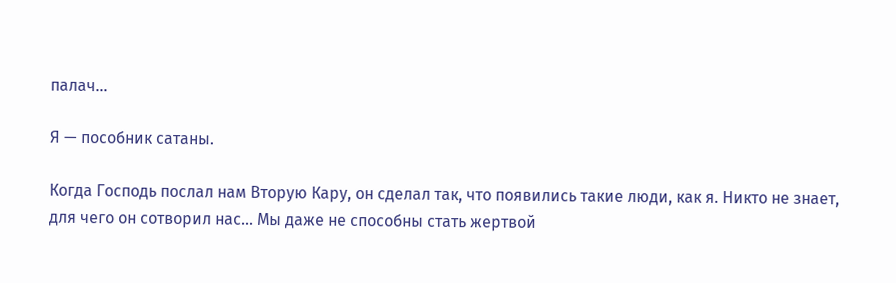палач…

Я — пособник сатаны.

Когда Господь послал нам Вторую Кару, он сделал так, что появились такие люди, как я. Никто не знает, для чего он сотворил нас… Мы даже не способны стать жертвой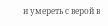и умереть с верой в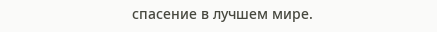спасение в лучшем мире.